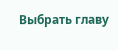Выбрать главу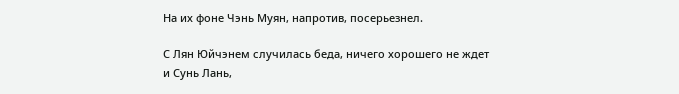На их фоне Чэнь Муян, напротив, посерьезнел.

С Лян Юйчэнем случилась беда, ничего хорошего не ждет и Сунь Лань,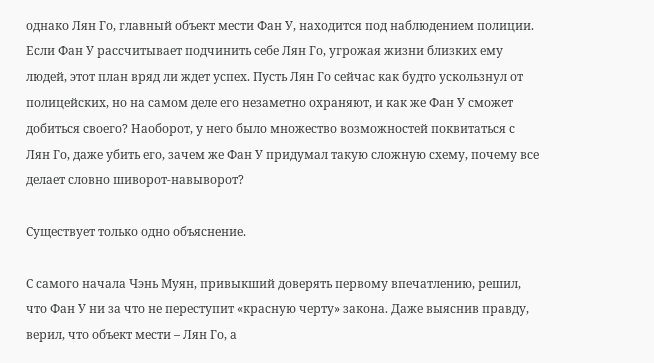однако Лян Го, главный объект мести Фан У, находится под наблюдением полиции. Если Фан У рассчитывает подчинить себе Лян Го, угрожая жизни близких ему людей, этот план вряд ли ждет успех. Пусть Лян Го сейчас как будто ускользнул от полицейских, но на самом деле его незаметно охраняют, и как же Фан У сможет добиться своего? Наоборот, у него было множество возможностей поквитаться с Лян Го, даже убить его, зачем же Фан У придумал такую сложную схему, почему все делает словно шиворот-навыворот?

Существует только одно объяснение.

С самого начала Чэнь Муян, привыкший доверять первому впечатлению, решил, что Фан У ни за что не переступит «красную черту» закона. Даже выяснив правду, верил, что объект мести – Лян Го, а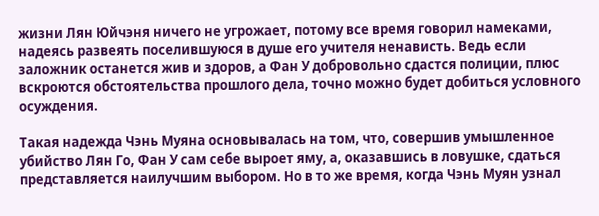жизни Лян Юйчэня ничего не угрожает, потому все время говорил намеками, надеясь развеять поселившуюся в душе его учителя ненависть. Ведь если заложник останется жив и здоров, а Фан У добровольно сдастся полиции, плюс вскроются обстоятельства прошлого дела, точно можно будет добиться условного осуждения.

Такая надежда Чэнь Муяна основывалась на том, что, совершив умышленное убийство Лян Го, Фан У сам себе выроет яму, а, оказавшись в ловушке, сдаться представляется наилучшим выбором. Но в то же время, когда Чэнь Муян узнал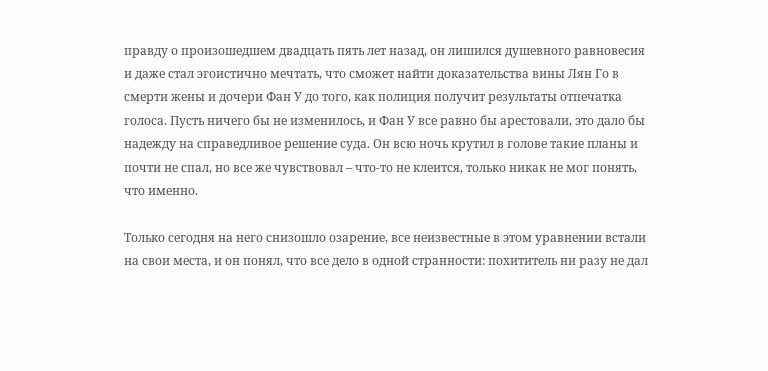правду о произошедшем двадцать пять лет назад, он лишился душевного равновесия и даже стал эгоистично мечтать, что сможет найти доказательства вины Лян Го в смерти жены и дочери Фан У до того, как полиция получит результаты отпечатка голоса. Пусть ничего бы не изменилось, и Фан У все равно бы арестовали, это дало бы надежду на справедливое решение суда. Он всю ночь крутил в голове такие планы и почти не спал, но все же чувствовал – что-то не клеится, только никак не мог понять, что именно.

Только сегодня на него снизошло озарение, все неизвестные в этом уравнении встали на свои места, и он понял, что все дело в одной странности: похититель ни разу не дал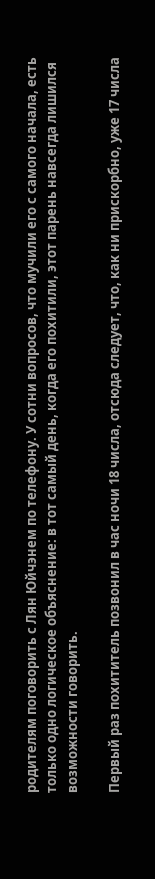родителям поговорить с Лян Юйчэнем по телефону. У сотни вопросов, что мучили его с самого начала, есть только одно логическое объяснение: в тот самый день, когда его похитили, этот парень навсегда лишился возможности говорить.

Первый раз похититель позвонил в час ночи 18 числа, отсюда следует, что, как ни прискорбно, уже 17 числа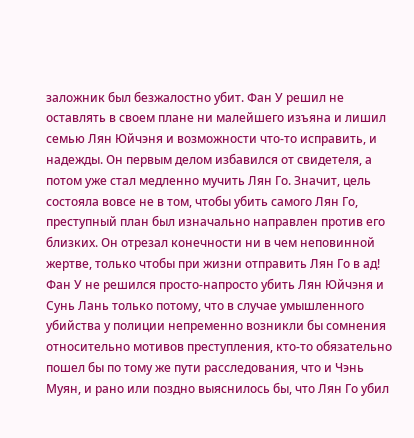заложник был безжалостно убит. Фан У решил не оставлять в своем плане ни малейшего изъяна и лишил семью Лян Юйчэня и возможности что-то исправить, и надежды. Он первым делом избавился от свидетеля, а потом уже стал медленно мучить Лян Го. Значит, цель состояла вовсе не в том, чтобы убить самого Лян Го, преступный план был изначально направлен против его близких. Он отрезал конечности ни в чем неповинной жертве, только чтобы при жизни отправить Лян Го в ад! Фан У не решился просто-напросто убить Лян Юйчэня и Сунь Лань только потому, что в случае умышленного убийства у полиции непременно возникли бы сомнения относительно мотивов преступления, кто-то обязательно пошел бы по тому же пути расследования, что и Чэнь Муян, и рано или поздно выяснилось бы, что Лян Го убил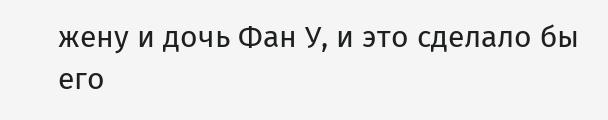жену и дочь Фан У, и это сделало бы его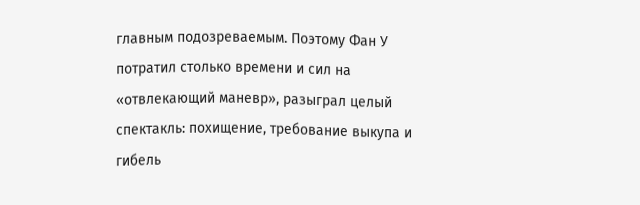главным подозреваемым. Поэтому Фан У потратил столько времени и сил на «отвлекающий маневр», разыграл целый спектакль: похищение, требование выкупа и гибель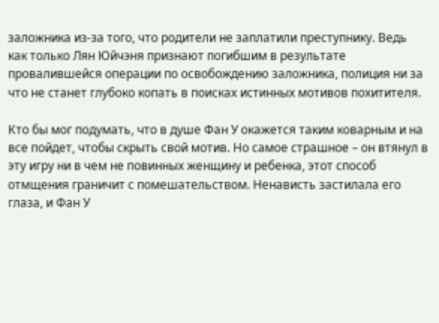заложника из-за того, что родители не заплатили преступнику. Ведь как только Лян Юйчэня признают погибшим в результате провалившейся операции по освобождению заложника, полиция ни за что не станет глубоко копать в поисках истинных мотивов похитителя.

Кто бы мог подумать, что в душе Фан У окажется таким коварным и на все пойдет, чтобы скрыть свой мотив. Но самое страшное – он втянул в эту игру ни в чем не повинных женщину и ребенка, этот способ отмщения граничит с помешательством. Ненависть застилала его глаза, и Фан У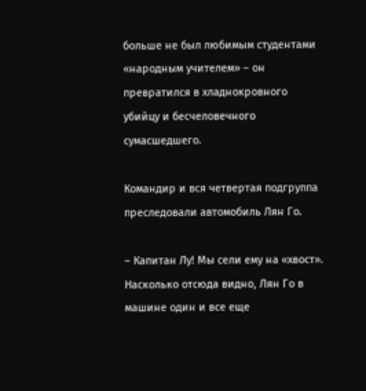больше не был любимым студентами «народным учителем» – он превратился в хладнокровного убийцу и бесчеловечного сумасшедшего.

Командир и вся четвертая подгруппа преследовали автомобиль Лян Го.

– Капитан Лу! Мы сели ему на «хвост». Насколько отсюда видно, Лян Го в машине один и все еще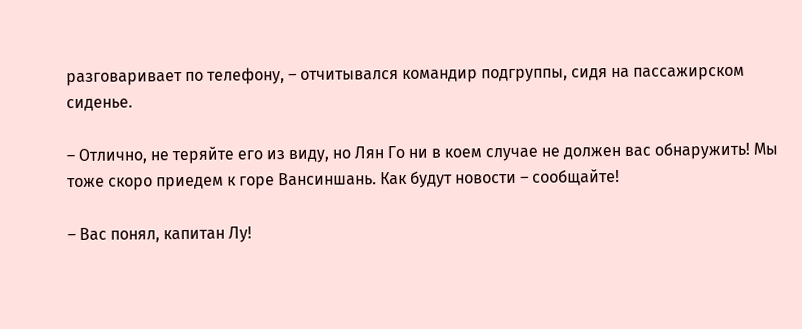разговаривает по телефону, – отчитывался командир подгруппы, сидя на пассажирском сиденье.

– Отлично, не теряйте его из виду, но Лян Го ни в коем случае не должен вас обнаружить! Мы тоже скоро приедем к горе Вансиншань. Как будут новости – сообщайте!

– Вас понял, капитан Лу!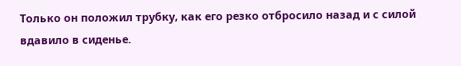Только он положил трубку, как его резко отбросило назад и с силой вдавило в сиденье.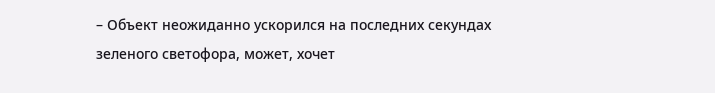– Объект неожиданно ускорился на последних секундах зеленого светофора, может, хочет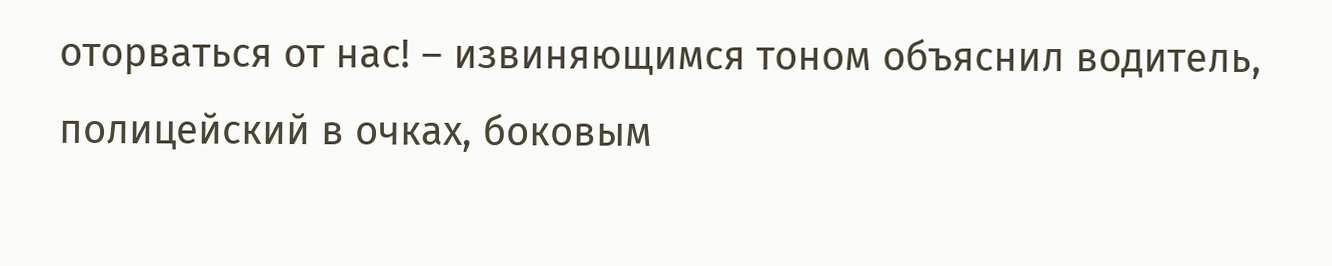оторваться от нас! – извиняющимся тоном объяснил водитель, полицейский в очках, боковым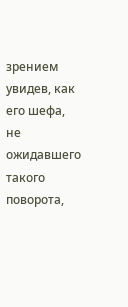зрением увидев, как его шефа, не ожидавшего такого поворота,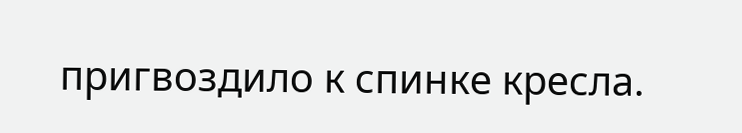пригвоздило к спинке кресла.